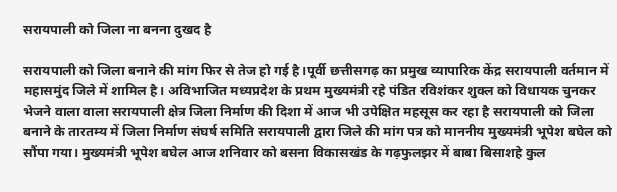सरायपाली को जिला ना बनना दुखद है

सरायपाली को जिला बनाने की मांग फिर से तेज हो गई है।पूर्वी छत्तीसगढ़ का प्रमुख व्यापारिक केंद्र सरायपाली वर्तमान में महासमुंद जिले में शामिल है। अविभाजित मध्यप्रदेश के प्रथम मुख्यमंत्री रहे पंडित रविशंकर शुक्ल को विधायक चुनकर भेजने वाला वाला सरायपाली क्षेत्र जिला निर्माण की दिशा में आज भी उपेक्षित महसूस कर रहा है सरायपाली को जिला बनाने के तारतम्य में जिला निर्माण संघर्ष समिति सरायपाली द्वारा जिले की मांग पत्र को माननीय मुख्यमंत्री भूपेश बघेल को सौंपा गया। मुख्यमंत्री भूपेश बघेल आज शनिवार को बसना विकासखंड के गढ़फुलझर में बाबा बिसाशहे कुल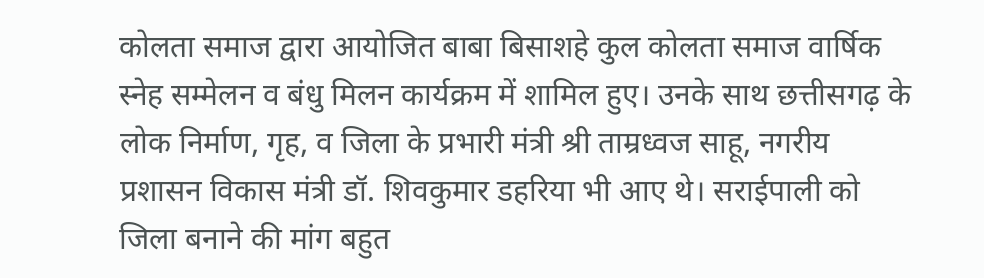कोलता समाज द्वारा आयोजित बाबा बिसाशहे कुल कोलता समाज वार्षिक स्नेह सम्मेलन व बंधु मिलन कार्यक्रम में शामिल हुए। उनके साथ छत्तीसगढ़ के लोक निर्माण, गृह, व जिला के प्रभारी मंत्री श्री ताम्रध्वज साहू, नगरीय प्रशासन विकास मंत्री डॉ. शिवकुमार डहरिया भी आए थे। सराईपाली को जिला बनाने की मांग बहुत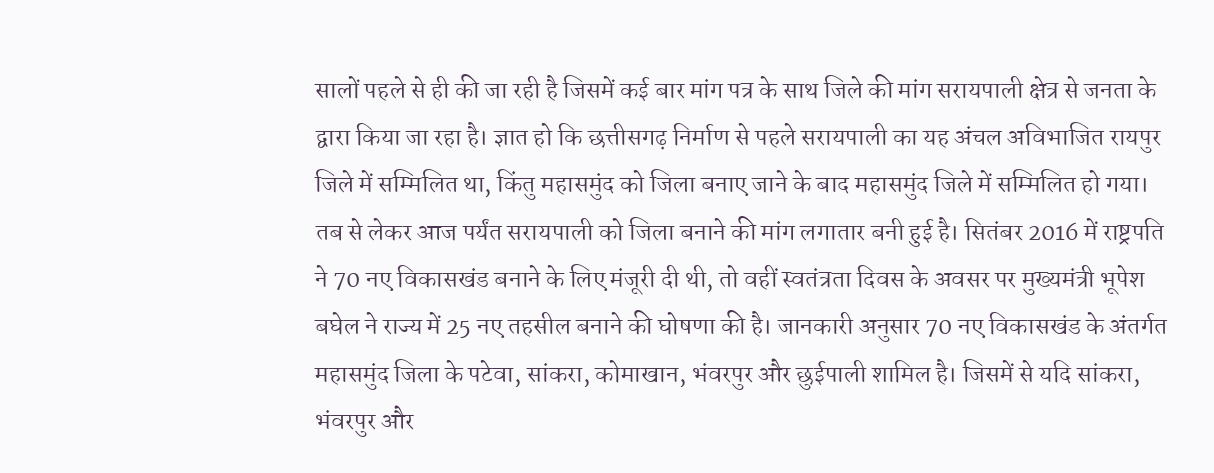सालों पहले से ही की जा रही है जिसमें कई बार मांग पत्र के साथ जिले की मांग सरायपाली क्षेत्र से जनता के द्वारा किया जा रहा है। ज्ञात हो कि छत्तीसगढ़ निर्माण से पहले सरायपाली का यह अंचल अविभाजित रायपुर जिले में सम्मिलित था, किंतु महासमुंद को जिला बनाए जाने के बाद महासमुंद जिले में सम्मिलित हो गया। तब से लेकर आज पर्यंत सरायपाली को जिला बनाने की मांग लगातार बनी हुई है। सितंबर 2016 में राष्ट्रपति ने 70 नए विकासखंड बनाने के लिए मंजूरी दी थी, तो वहीं स्वतंत्रता दिवस के अवसर पर मुख्यमंत्री भूपेश बघेल ने राज्य में 25 नए तहसील बनाने की घोषणा की है। जानकारी अनुसार 70 नए विकासखंड के अंतर्गत महासमुंद जिला के पटेवा, सांकरा, कोमाखान, भंवरपुर और छुईपाली शामिल है। जिसमें से यदि सांकरा, भंवरपुर और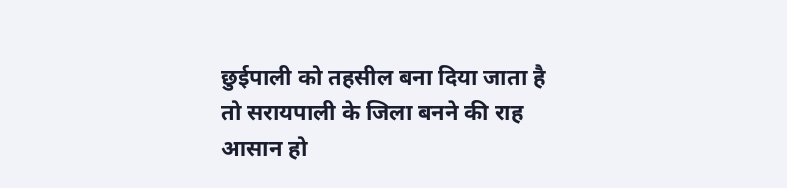छुईपाली को तहसील बना दिया जाता है तो सरायपाली के जिला बनने की राह आसान हो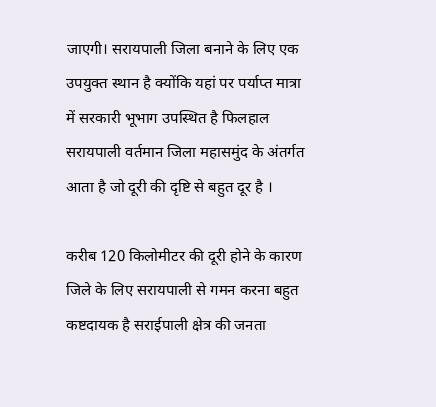जाएगी। सरायपाली जिला बनाने के लिए एक उपयुक्त स्थान है क्योंकि यहां पर पर्याप्त मात्रा में सरकारी भूभाग उपस्थित है फिलहाल सरायपाली वर्तमान जिला महासमुंद के अंतर्गत आता है जो दूरी की दृष्टि से बहुत दूर है ।

करीब 120 किलोमीटर की दूरी होने के कारण जिले के लिए सरायपाली से गमन करना बहुत कष्टदायक है सराईपाली क्षेत्र की जनता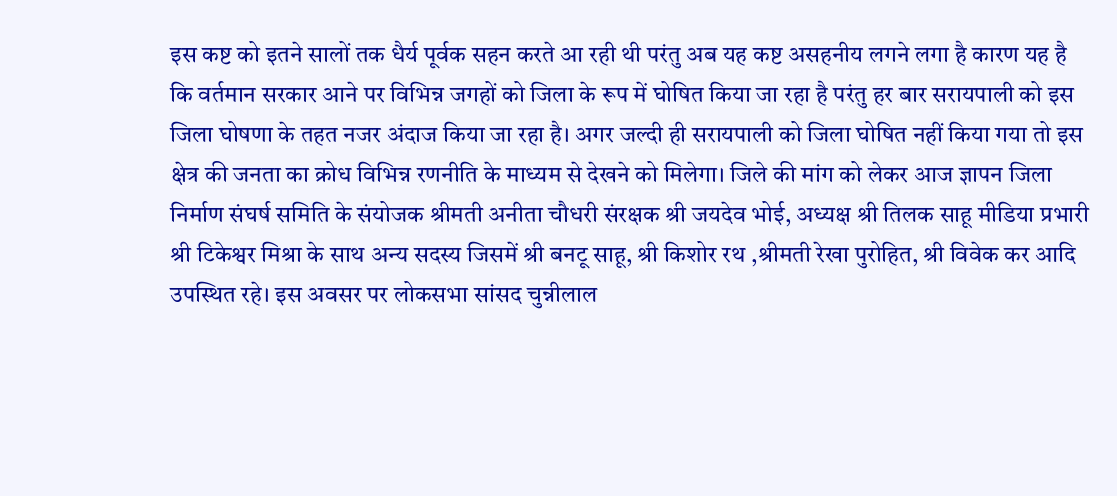इस कष्ट को इतने सालों तक धैर्य पूर्वक सहन करते आ रही थी परंतु अब यह कष्ट असहनीय लगने लगा है कारण यह है कि वर्तमान सरकार आने पर विभिन्न जगहों को जिला के रूप में घोषित किया जा रहा है परंतु हर बार सरायपाली को इस जिला घोषणा के तहत नजर अंदाज किया जा रहा है। अगर जल्दी ही सरायपाली को जिला घोषित नहीं किया गया तो इस क्षेत्र की जनता का क्रोध विभिन्न रणनीति के माध्यम से देखने को मिलेगा। जिले की मांग को लेकर आज ज्ञापन जिला निर्माण संघर्ष समिति के संयोजक श्रीमती अनीता चौधरी संरक्षक श्री जयदेव भोई, अध्यक्ष श्री तिलक साहू मीडिया प्रभारी श्री टिकेश्वर मिश्रा के साथ अन्य सदस्य जिसमें श्री बनटू साहू, श्री किशोर रथ ,श्रीमती रेखा पुरोहित, श्री विवेक कर आदि उपस्थित रहे। इस अवसर पर लोकसभा सांसद चुन्नीलाल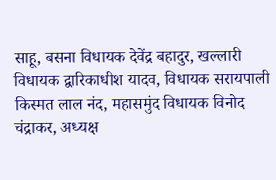साहू, बसना विधायक देवेंद्र बहादुर, खल्लारी विधायक द्वारिकाधीश यादव, विधायक सरायपाली किस्मत लाल नंद, महासमुंद विधायक विनोद चंद्राकर, अध्यक्ष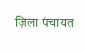ज़िला पंचायत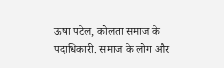ऊषा पटेल, कोलता समाज के पदाधिकारी. समाज के लोग और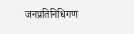जनप्रतिनिधिगण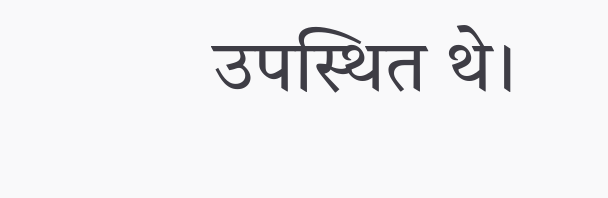उपस्थित थे।